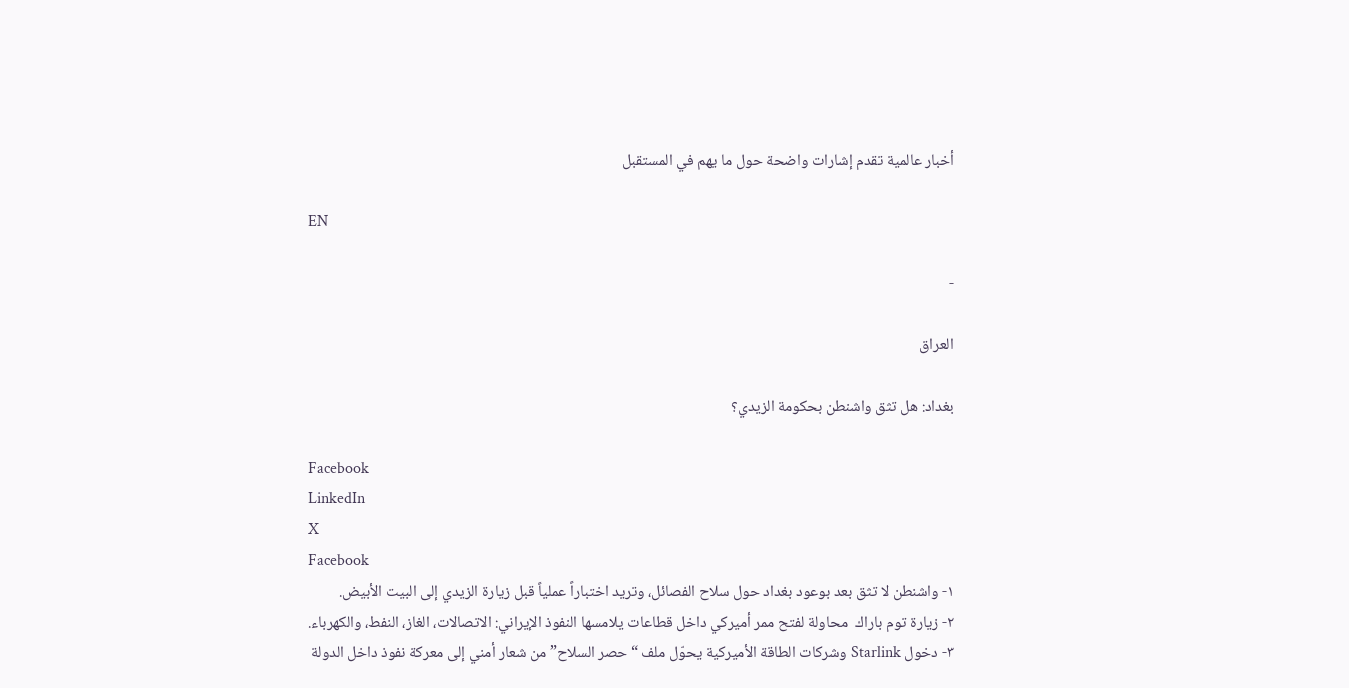أخبار عالمية تقدم إشارات واضحة حول ما يهم في المستقبل

EN

-

العراق

بغداد: هل تثق واشنطن بحكومة الزيدي؟

Facebook
LinkedIn
X
Facebook
١- واشنطن لا تثق بعد بوعود بغداد حول سلاح الفصائل، وتريد اختباراً عملياً قبل زيارة الزيدي إلى البيت الأبيض.
٢- زيارة توم باراك  محاولة لفتح ممر أميركي داخل قطاعات يلامسها النفوذ الإيراني: الاتصالات، الغاز، النفط، والكهرباء.
٣- دخول Starlink وشركات الطاقة الأميركية يحوّل ملف “حصر السلاح” من شعار أمني إلى معركة نفوذ داخل الدولة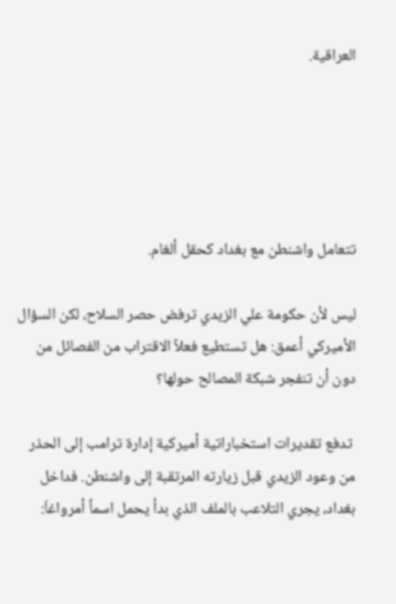العراقية.





تتعامل واشنطن مع بغداد كحقل ألغام.

ليس لأن حكومة علي الزيدي ترفض حصر السلاح، لكن السؤال الأميركي أعمق: هل تستطيع فعلاً الاقتراب من الفصائل من دون أن تنفجر شبكة المصالح حولها؟

 تدفع تقديرات استخباراتية أميركية إدارة ترامب إلى الحذر من وعود الزيدي قبل زيارته المرتقبة إلى واشنطن. فداخل بغداد، يجري التلاعب بالملف الذي بدأ يحمل اسماً أمرواغاَ: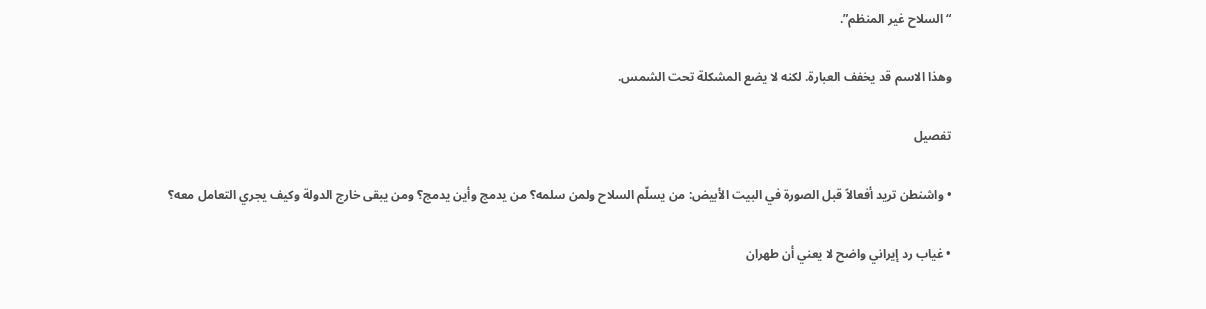“السلاح غير المنظم”.

وهذا الاسم قد يخفف العبارة. لكنه لا يضع المشكلة تحت الشمس.

تفصيل

• واشنطن تريد أفعالاً قبل الصورة في البيت الأبيض: من يسلّم السلاح ولمن سلمه؟ من يدمج وأين يدمج؟ ومن يبقى خارج الدولة وكيف يجري التعامل معه؟

• غياب رد إيراني واضح لا يعني أن طهران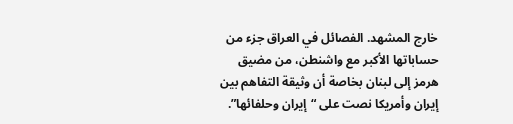خارج المشهد. الفصائل في العراق جزء من حساباتها الأكبر مع واشنطن، من مضيق هرمز إلى لبنان بخاصة أن وثيقة التفاهم بين إيران وأمريكا نصت على “إيران وحلفائها”.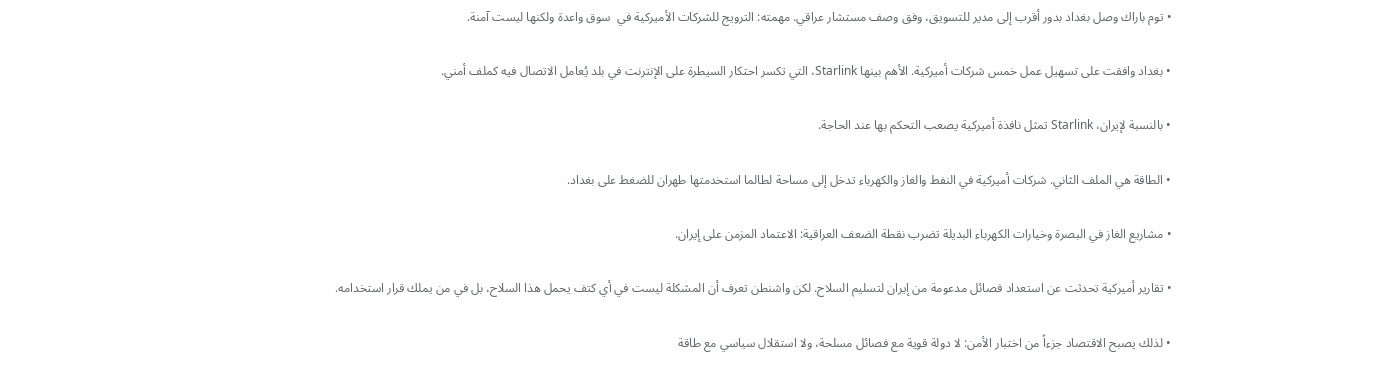• توم باراك وصل بغداد بدور أقرب إلى مدير للتسويق، وفق وصف مستشار عراقي. مهمته: الترويج للشركات الأميركية في  سوق واعدة ولكنها ليست آمنة.

• بغداد وافقت على تسهيل عمل خمس شركات أميركية. الأهم بينها Starlink، التي تكسر احتكار السيطرة على الإنترنت في بلد يُعامل الاتصال فيه كملف أمني.

• بالنسبة لإيران، Starlink تمثل نافذة أميركية يصعب التحكم بها عند الحاجة.

• الطاقة هي الملف الثاني. شركات أميركية في النفط والغاز والكهرباء تدخل إلى مساحة لطالما استخدمتها طهران للضغط على بغداد.

• مشاريع الغاز في البصرة وخيارات الكهرباء البديلة تضرب نقطة الضعف العراقية: الاعتماد المزمن على إيران.

• تقارير أميركية تحدثت عن استعداد فصائل مدعومة من إيران لتسليم السلاح. لكن واشنطن تعرف أن المشكلة ليست في أي كتف يحمل هذا السلاح، بل في من يملك قرار استخدامه.

• لذلك يصبح الاقتصاد جزءاً من اختبار الأمن: لا دولة قوية مع فصائل مسلحة، ولا استقلال سياسي مع طاقة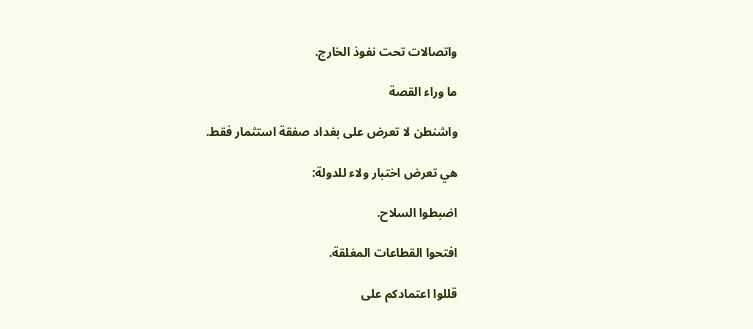واتصالات تحت نفوذ الخارج.

ما وراء القصة

واشنطن لا تعرض على بغداد صفقة استثمار فقط.

هي تعرض اختبار ولاء للدولة:

اضبطوا السلاح.

افتحوا القطاعات المغلقة.

قللوا اعتمادكم على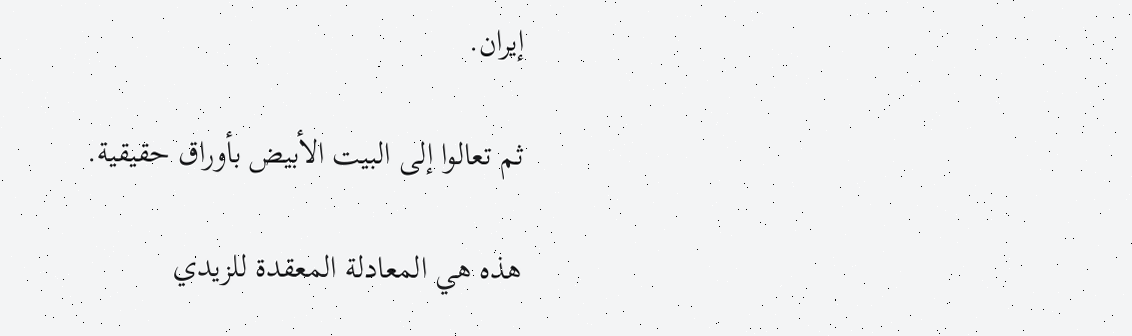إيران.

ثم تعالوا إلى البيت الأبيض بأوراق حقيقية.

هذه هي المعادلة المعقدة للزيدي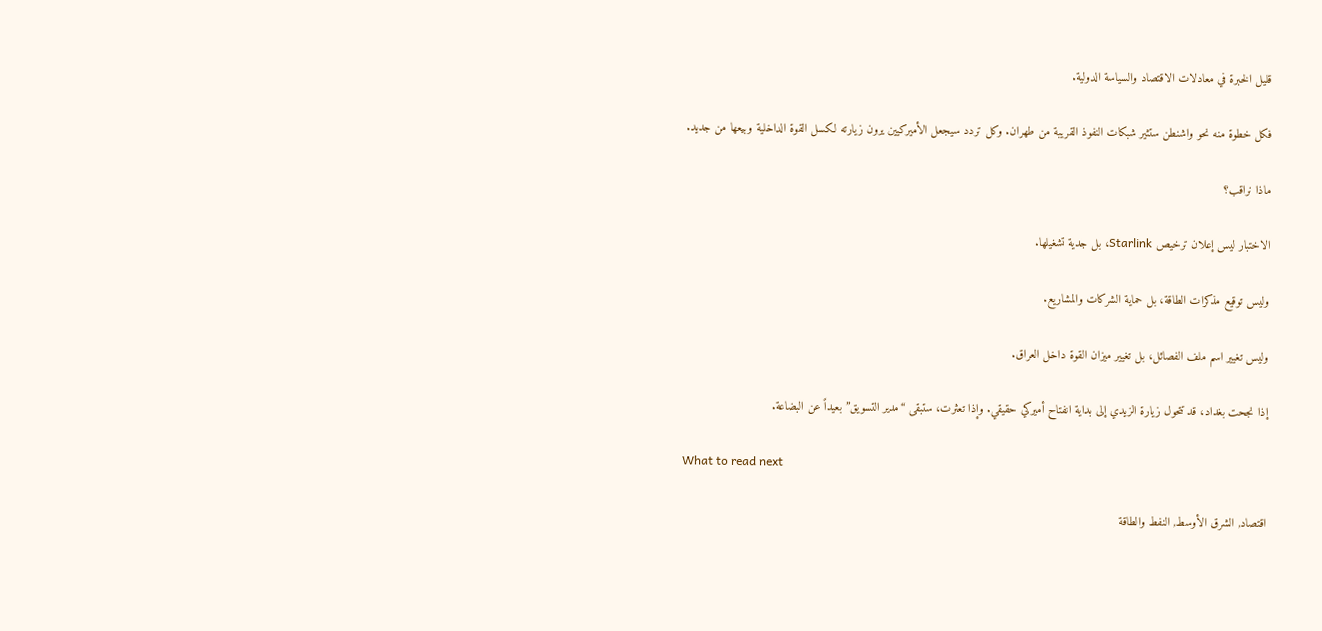قليل الخبرة في معادلات الاقتصاد والسياسة الدولية.

فكل خطوة منه نحو واشنطن ستثير شبكات النفوذ القريبة من طهران. وكل تردد سيجعل الأميركيين يرون زيارته لكسل القوة الداخلية وبيعها من جديد.

ماذا نراقب؟

الاختبار ليس إعلان ترخيص Starlink، بل جدية تشغيلها.

وليس توقيع مذكرات الطاقة، بل حماية الشركات والمشاريع.

وليس تغيير اسم ملف الفصائل، بل تغيير ميزان القوة داخل العراق.

إذا نجحت بغداد، قد تتحول زيارة الزيدي إلى بداية انفتاح أميركي حقيقي. وإذا تعثرت، ستبقى “مدير التسويق” بعيداً عن البضاعة.

What to read next

اقتصاد, الشرق الأوسط, النفط والطاقة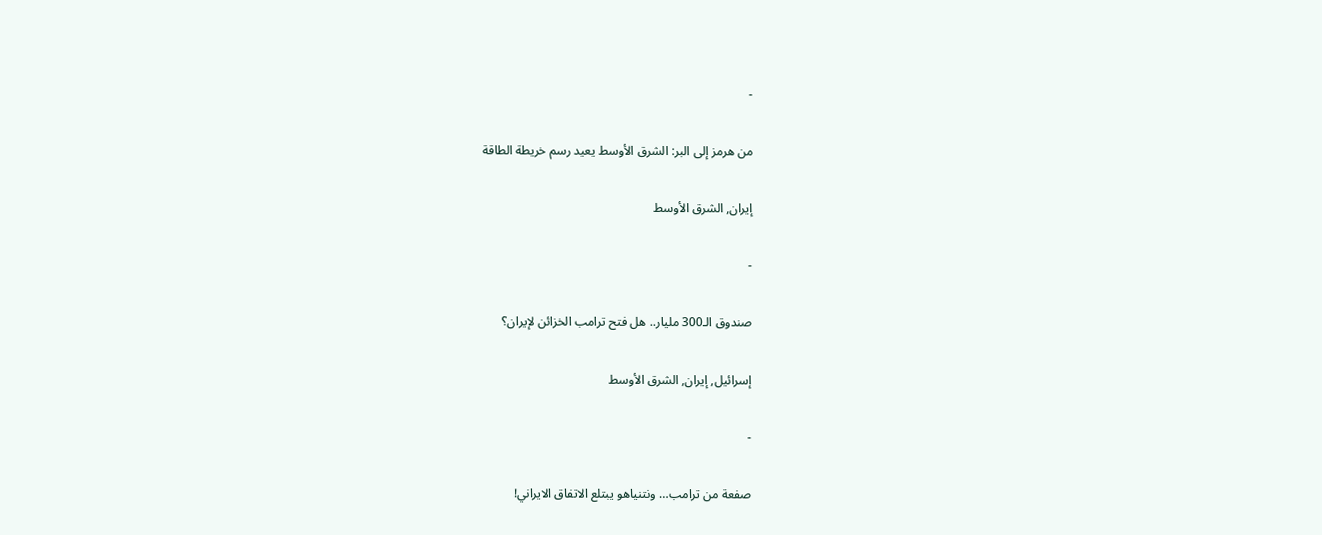-

من هرمز إلى البر: الشرق الأوسط يعيد رسم خريطة الطاقة

إيران, الشرق الأوسط

-

صندوق الـ300 مليار.. هل فتح ترامب الخزائن لإيران؟

إسرائيل, إيران, الشرق الأوسط

-

صفعة من ترامب… ونتنياهو يبتلع الاتفاق الايراني!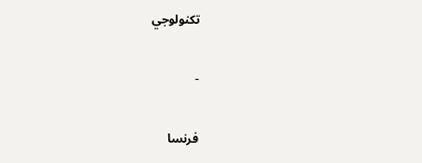تكنولوجي

-

فرنسا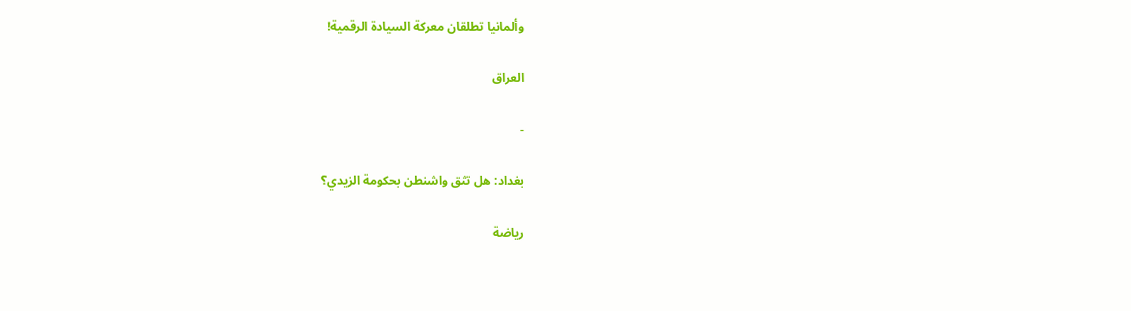وألمانيا تطلقان معركة السيادة الرقمية!

العراق

-

بغداد: هل تثق واشنطن بحكومة الزيدي؟

رياضة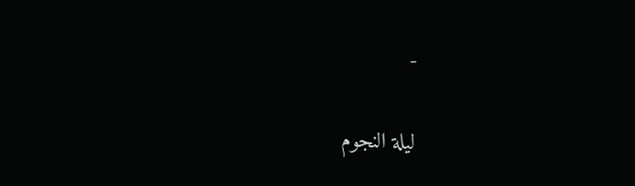-

ليلة النجوم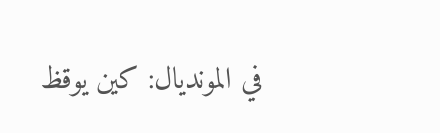في المونديال: كين يوقظ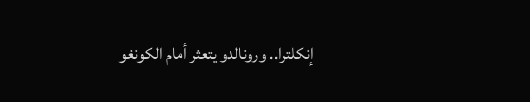إنكلترا.. ورونالدو يتعثر أمام الكونغو